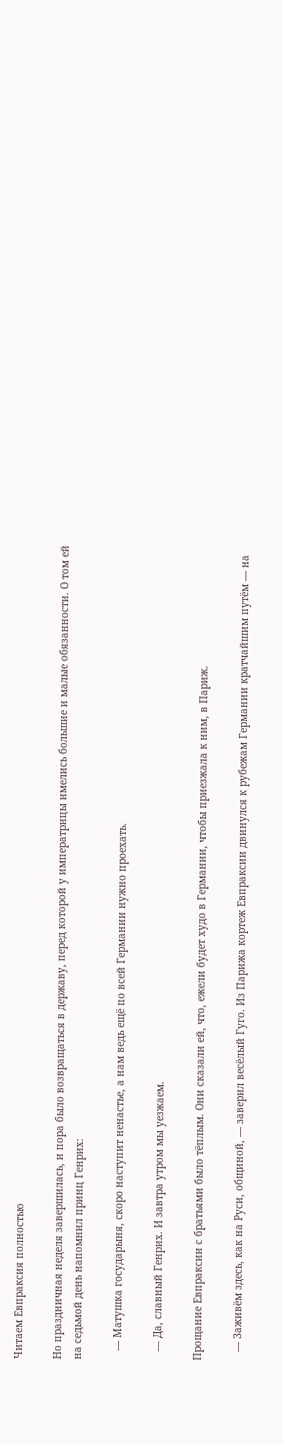Читаем Евпраксия полностью

Но праздничная неделя завершилась, и пора было возвращаться в державу, перед которой у императрицы имелись большие и малые обязанности. О том ей на седьмой день напомнил принц Генрих:

   — Матушка государыня, скоро наступит ненастье, а нам ведь ещё по всей Германии нужно проехать.

   — Да, славный Генрих. И завтра утром мы уезжаем.

Прощание Евпраксии с братьями было тёплым. Они сказали ей, что, ежели будет худо в Германии, чтобы приезжала к ним, в Париж.

   — Заживём здесь, как на Руси, общиной, — заверил весёлый Гуго. Из Парижа кортеж Евпраксии двинулся к рубежам Германии кратчайшим путём — на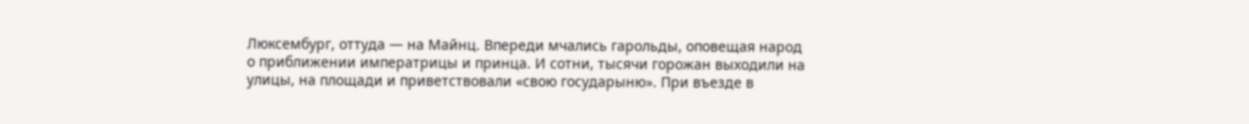Люксембург, оттуда — на Майнц. Впереди мчались гарольды, оповещая народ о приближении императрицы и принца. И сотни, тысячи горожан выходили на улицы, на площади и приветствовали «свою государыню». При въезде в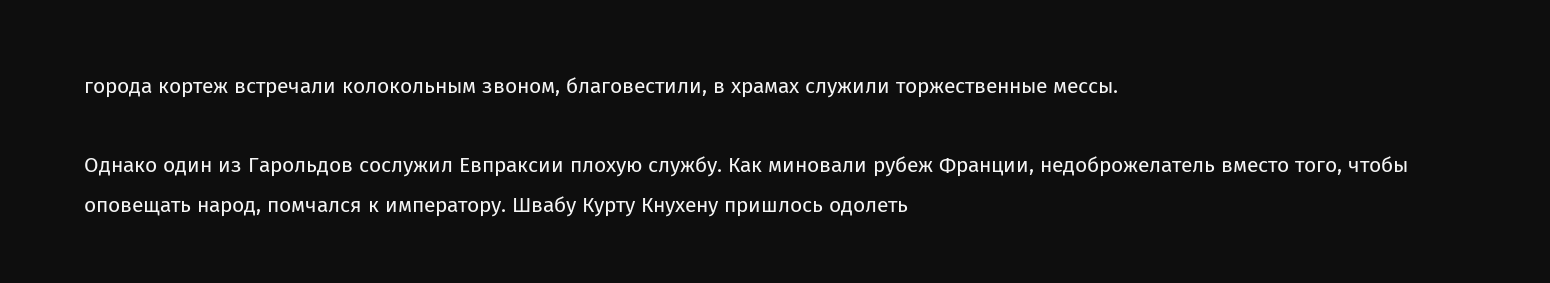города кортеж встречали колокольным звоном, благовестили, в храмах служили торжественные мессы.

Однако один из Гарольдов сослужил Евпраксии плохую службу. Как миновали рубеж Франции, недоброжелатель вместо того, чтобы оповещать народ, помчался к императору. Швабу Курту Кнухену пришлось одолеть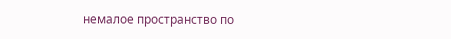немалое пространство по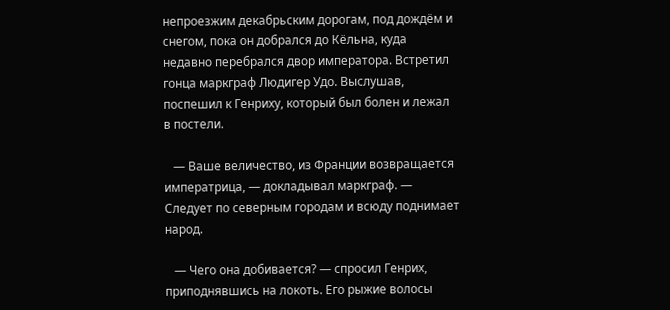непроезжим декабрьским дорогам, под дождём и снегом, пока он добрался до Кёльна, куда недавно перебрался двор императора. Встретил гонца маркграф Людигер Удо. Выслушав, поспешил к Генриху, который был болен и лежал в постели.

   — Ваше величество, из Франции возвращается императрица, — докладывал маркграф. — Следует по северным городам и всюду поднимает народ.

   — Чего она добивается? — спросил Генрих, приподнявшись на локоть. Его рыжие волосы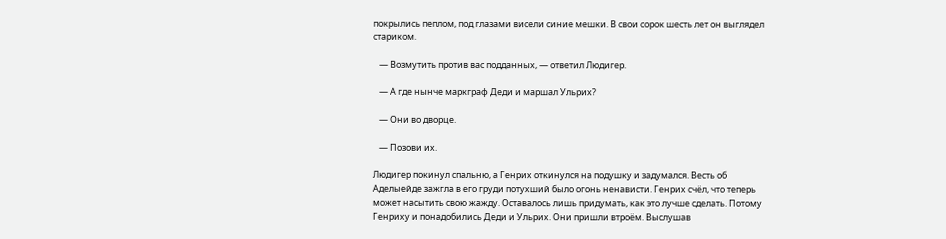покрылись пеплом, под глазами висели синие мешки. В свои сорок шесть лет он выглядел стариком.

   — Возмутить против вас подданных, — ответил Людигер.

   — А где нынче маркграф Деди и маршал Ульрих?

   — Они во дворце.

   — Позови их.

Людигер покинул спальню, а Генрих откинулся на подушку и задумался. Весть об Аделыейде зажгла в его груди потухший было огонь ненависти. Генрих счёл, что теперь может насытить свою жажду. Оставалось лишь придумать, как это лучше сделать. Потому Генриху и понадобились Деди и Ульрих. Они пришли втроём. Выслушав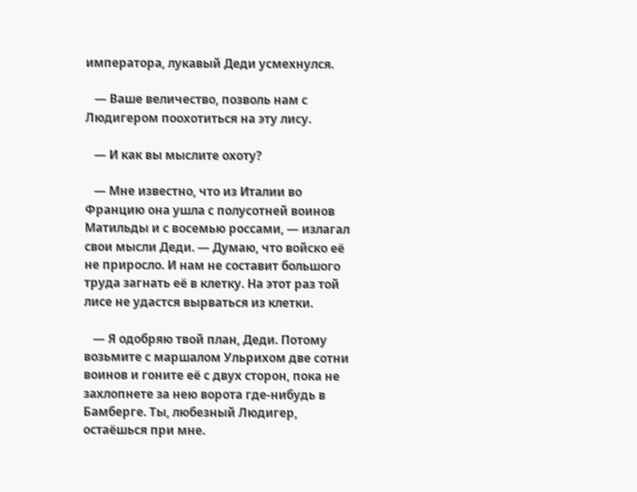императора, лукавый Деди усмехнулся.

   — Ваше величество, позволь нам с Людигером поохотиться на эту лису.

   — И как вы мыслите охоту?

   — Мне известно, что из Италии во Францию она ушла с полусотней воинов Матильды и с восемью россами, — излагал свои мысли Деди. — Думаю, что войско её не приросло. И нам не составит большого труда загнать её в клетку. На этот раз той лисе не удастся вырваться из клетки.

   — Я одобряю твой план, Деди. Потому возьмите с маршалом Ульрихом две сотни воинов и гоните её с двух сторон, пока не захлопнете за нею ворота где-нибудь в Бамберге. Ты, любезный Людигер, остаёшься при мне.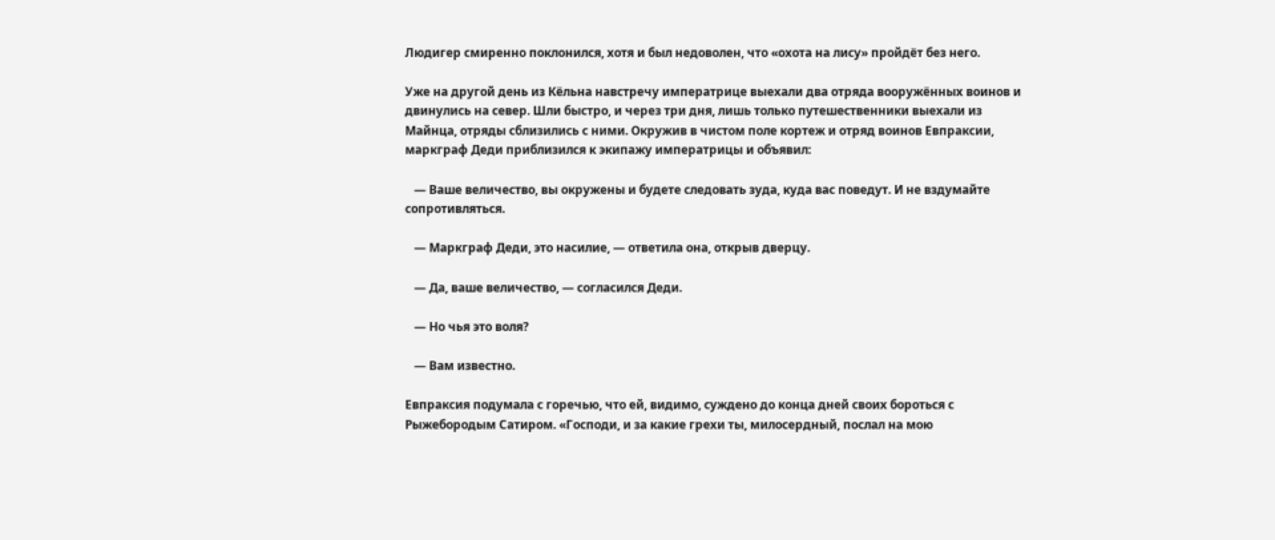Людигер смиренно поклонился, хотя и был недоволен, что «охота на лису» пройдёт без него.

Уже на другой день из Кёльна навстречу императрице выехали два отряда вооружённых воинов и двинулись на север. Шли быстро, и через три дня, лишь только путешественники выехали из Майнца, отряды сблизились с ними. Окружив в чистом поле кортеж и отряд воинов Евпраксии, маркграф Деди приблизился к экипажу императрицы и объявил:

   — Ваше величество, вы окружены и будете следовать зуда, куда вас поведут. И не вздумайте сопротивляться.

   — Маркграф Деди, это насилие, — ответила она, открыв дверцу.

   — Да, ваше величество, — согласился Деди.

   — Но чья это воля?

   — Вам известно.

Евпраксия подумала с горечью, что ей, видимо, суждено до конца дней своих бороться с Рыжебородым Сатиром. «Господи, и за какие грехи ты, милосердный, послал на мою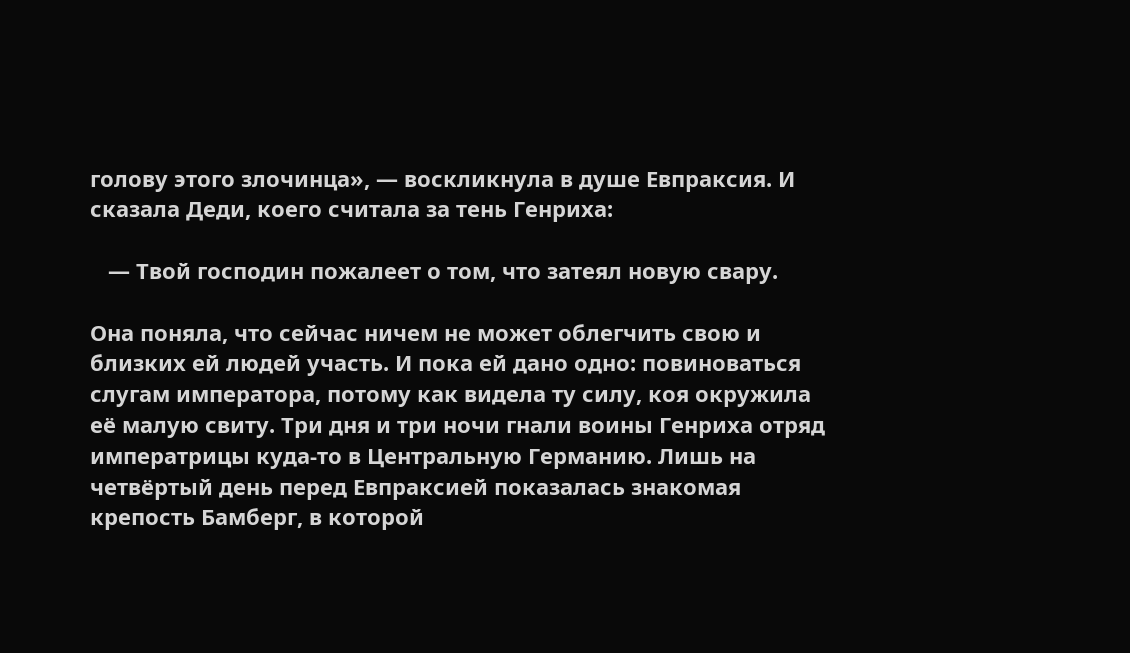голову этого злочинца», — воскликнула в душе Евпраксия. И сказала Деди, коего считала за тень Генриха:

   — Твой господин пожалеет о том, что затеял новую свару.

Она поняла, что сейчас ничем не может облегчить свою и близких ей людей участь. И пока ей дано одно: повиноваться слугам императора, потому как видела ту силу, коя окружила её малую свиту. Три дня и три ночи гнали воины Генриха отряд императрицы куда-то в Центральную Германию. Лишь на четвёртый день перед Евпраксией показалась знакомая крепость Бамберг, в которой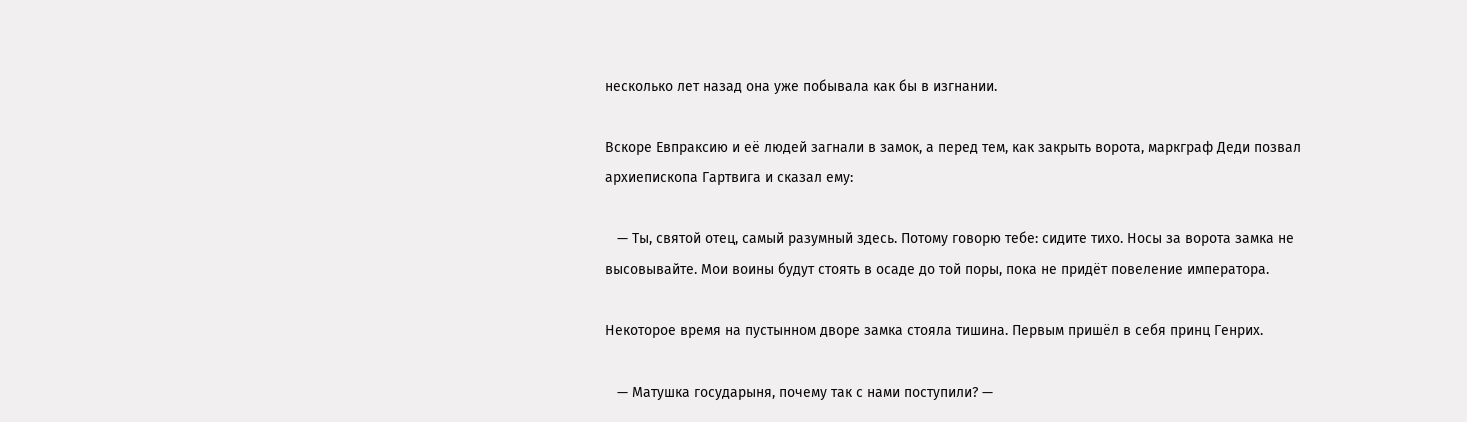несколько лет назад она уже побывала как бы в изгнании.

Вскоре Евпраксию и её людей загнали в замок, а перед тем, как закрыть ворота, маркграф Деди позвал архиепископа Гартвига и сказал ему:

   — Ты, святой отец, самый разумный здесь. Потому говорю тебе: сидите тихо. Носы за ворота замка не высовывайте. Мои воины будут стоять в осаде до той поры, пока не придёт повеление императора.

Некоторое время на пустынном дворе замка стояла тишина. Первым пришёл в себя принц Генрих.

   — Матушка государыня, почему так с нами поступили? —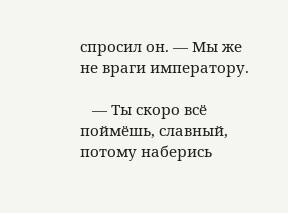спросил он. — Мы же не враги императору.

   — Ты скоро всё поймёшь, славный, потому наберись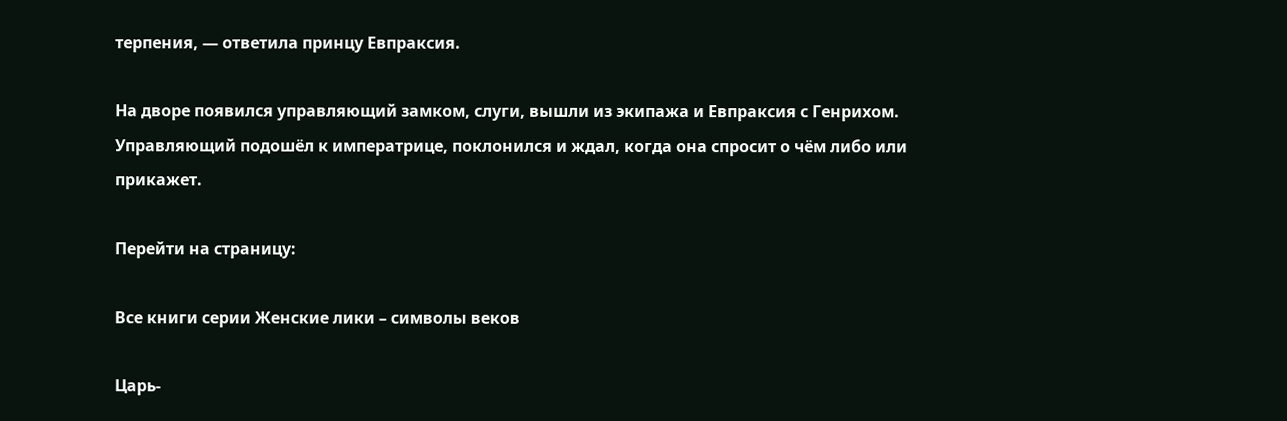терпения, — ответила принцу Евпраксия.

На дворе появился управляющий замком, слуги, вышли из экипажа и Евпраксия с Генрихом. Управляющий подошёл к императрице, поклонился и ждал, когда она спросит о чём либо или прикажет.

Перейти на страницу:

Все книги серии Женские лики – символы веков

Царь-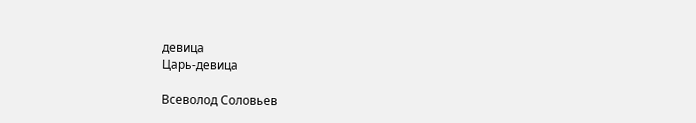девица
Царь-девица

Всеволод Соловьев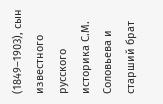(1849–1903), сын известного русского историка С.М. Соловьева и старший брат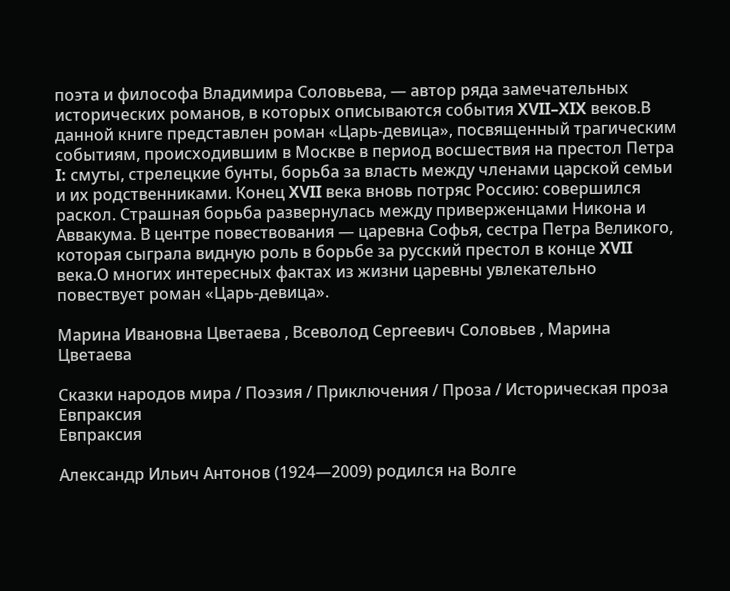поэта и философа Владимира Соловьева, — автор ряда замечательных исторических романов, в которых описываются события XVII–XIX веков.В данной книге представлен роман «Царь-девица», посвященный трагическим событиям, происходившим в Москве в период восшествия на престол Петра I: смуты, стрелецкие бунты, борьба за власть между членами царской семьи и их родственниками. Конец XVII века вновь потряс Россию: совершился раскол. Страшная борьба развернулась между приверженцами Никона и Аввакума. В центре повествования — царевна Софья, сестра Петра Великого, которая сыграла видную роль в борьбе за русский престол в конце XVII века.О многих интересных фактах из жизни царевны увлекательно повествует роман «Царь-девица».

Марина Ивановна Цветаева , Всеволод Сергеевич Соловьев , Марина Цветаева

Сказки народов мира / Поэзия / Приключения / Проза / Историческая проза
Евпраксия
Евпраксия

Александр Ильич Антонов (1924—2009) родился на Волге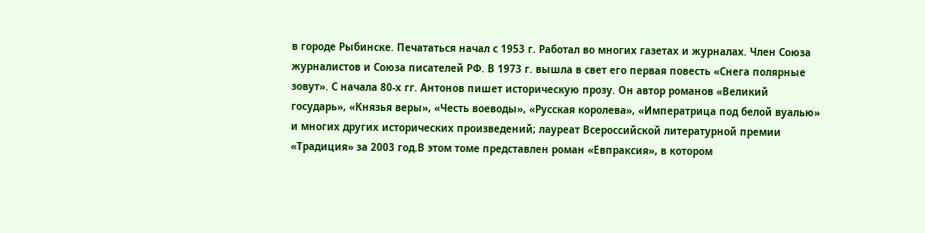в городе Рыбинске. Печататься начал с 1953 г. Работал во многих газетах и журналах. Член Союза журналистов и Союза писателей РФ. В 1973 г. вышла в свет его первая повесть «Снега полярные зовут». С начала 80-х гг. Антонов пишет историческую прозу. Он автор романов «Великий государь», «Князья веры», «Честь воеводы», «Русская королева», «Императрица под белой вуалью» и многих других исторических произведений; лауреат Всероссийской литературной премии «Традиция» за 2003 год.В этом томе представлен роман «Евпраксия», в котором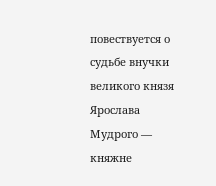повествуется о судьбе внучки великого князя Ярослава Мудрого — княжне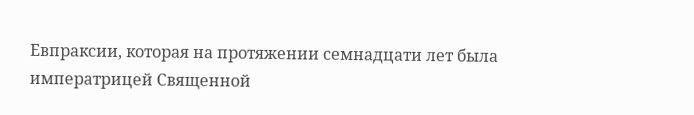Евпраксии, которая на протяжении семнадцати лет была императрицей Священной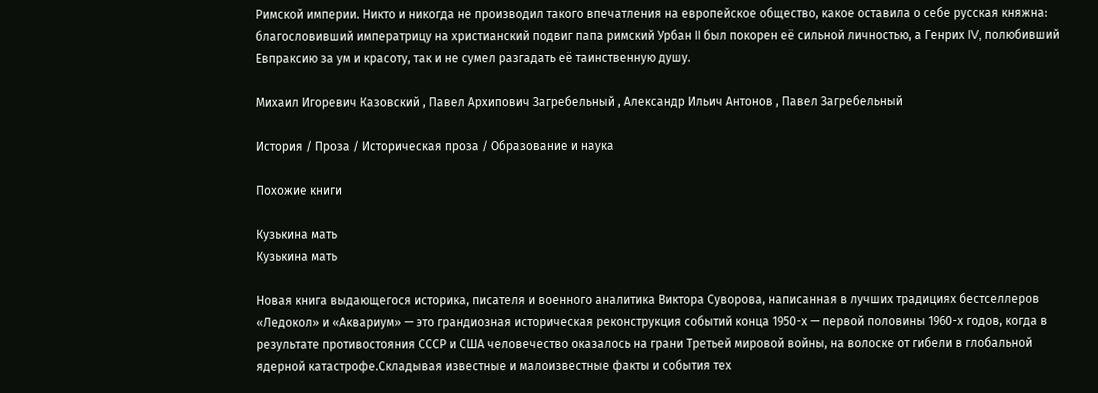Римской империи. Никто и никогда не производил такого впечатления на европейское общество, какое оставила о себе русская княжна: благословивший императрицу на христианский подвиг папа римский Урбан II был покорен её сильной личностью, а Генрих IV, полюбивший Евпраксию за ум и красоту, так и не сумел разгадать её таинственную душу.

Михаил Игоревич Казовский , Павел Архипович Загребельный , Александр Ильич Антонов , Павел Загребельный

История / Проза / Историческая проза / Образование и наука

Похожие книги

Кузькина мать
Кузькина мать

Новая книга выдающегося историка, писателя и военного аналитика Виктора Суворова, написанная в лучших традициях бестселлеров «Ледокол» и «Аквариум» — это грандиозная историческая реконструкция событий конца 1950-х — первой половины 1960-х годов, когда в результате противостояния СССР и США человечество оказалось на грани Третьей мировой войны, на волоске от гибели в глобальной ядерной катастрофе.Складывая известные и малоизвестные факты и события тех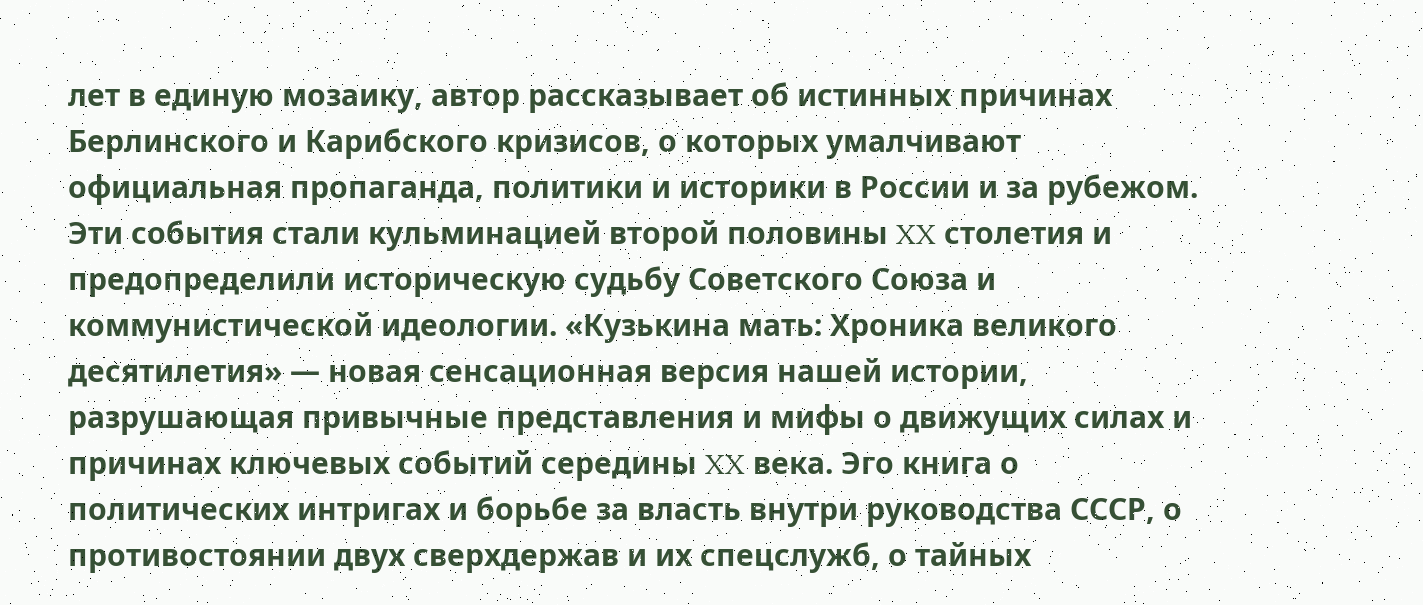лет в единую мозаику, автор рассказывает об истинных причинах Берлинского и Карибского кризисов, о которых умалчивают официальная пропаганда, политики и историки в России и за рубежом. Эти события стали кульминацией второй половины XX столетия и предопределили историческую судьбу Советского Союза и коммунистической идеологии. «Кузькина мать: Хроника великого десятилетия» — новая сенсационная версия нашей истории, разрушающая привычные представления и мифы о движущих силах и причинах ключевых событий середины XX века. Эго книга о политических интригах и борьбе за власть внутри руководства СССР, о противостоянии двух сверхдержав и их спецслужб, о тайных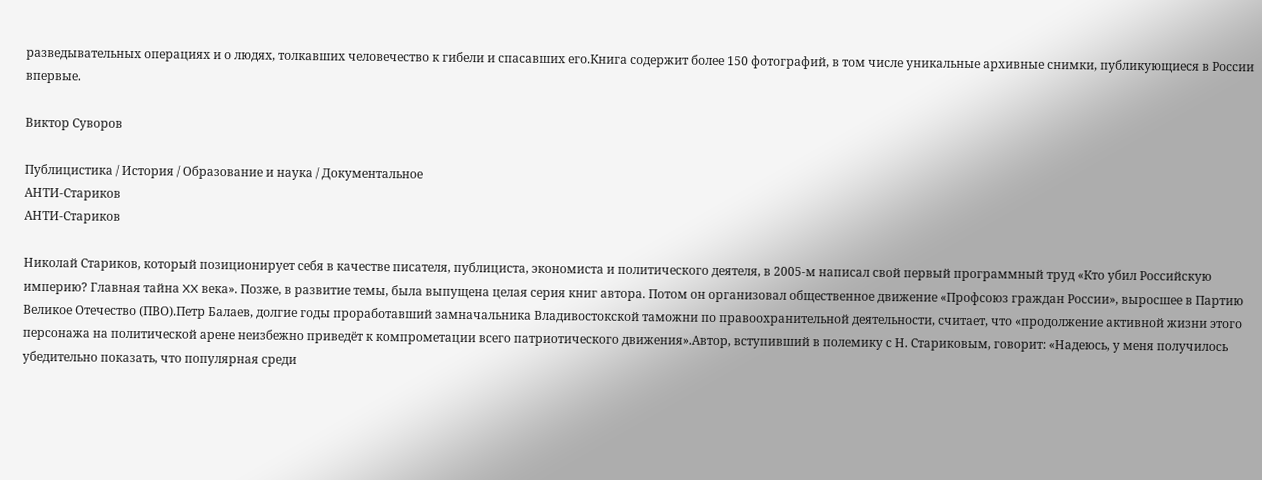разведывательных операциях и о людях, толкавших человечество к гибели и спасавших его.Книга содержит более 150 фотографий, в том числе уникальные архивные снимки, публикующиеся в России впервые.

Виктор Суворов

Публицистика / История / Образование и наука / Документальное
АНТИ-Стариков
АНТИ-Стариков

Николай Стариков, который позиционирует себя в качестве писателя, публициста, экономиста и политического деятеля, в 2005-м написал свой первый программный труд «Кто убил Российскую империю? Главная тайна XX века». Позже, в развитие темы, была выпущена целая серия книг автора. Потом он организовал общественное движение «Профсоюз граждан России», выросшее в Партию Великое Отечество (ПВО).Петр Балаев, долгие годы проработавший замначальника Владивостокской таможни по правоохранительной деятельности, считает, что «продолжение активной жизни этого персонажа на политической арене неизбежно приведёт к компрометации всего патриотического движения».Автор, вступивший в полемику с Н. Стариковым, говорит: «Надеюсь, у меня получилось убедительно показать, что популярная среди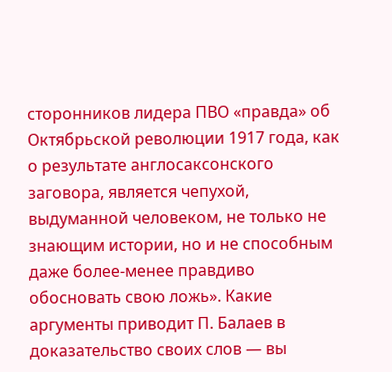сторонников лидера ПВО «правда» об Октябрьской революции 1917 года, как о результате англосаксонского заговора, является чепухой, выдуманной человеком, не только не знающим истории, но и не способным даже более-менее правдиво обосновать свою ложь». Какие аргументы приводит П. Балаев в доказательство своих слов — вы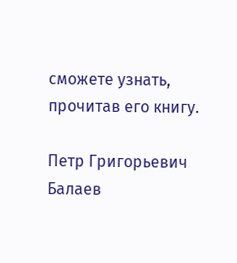сможете узнать, прочитав его книгу.

Петр Григорьевич Балаев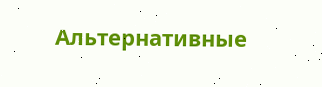Альтернативные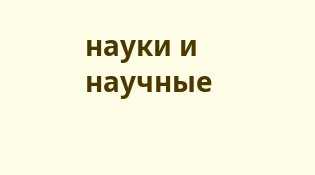науки и научные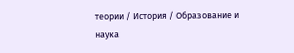теории / История / Образование и наука